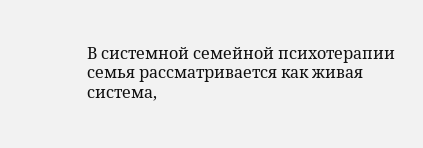В системной семейной психотерапии семья рассматривается как живая система,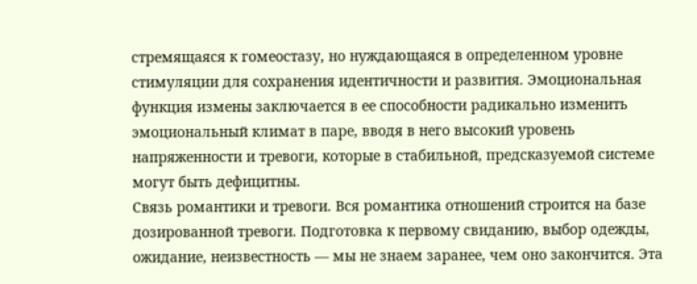стремящаяся к гомеостазу, но нуждающаяся в определенном уровне стимуляции для сохранения идентичности и развития. Эмоциональная функция измены заключается в ее способности радикально изменить эмоциональный климат в паре, вводя в него высокий уровень напряженности и тревоги, которые в стабильной, предсказуемой системе могут быть дефицитны.
Связь романтики и тревоги. Вся романтика отношений строится на базе дозированной тревоги. Подготовка к первому свиданию, выбор одежды, ожидание, неизвестность — мы не знаем заранее, чем оно закончится. Эта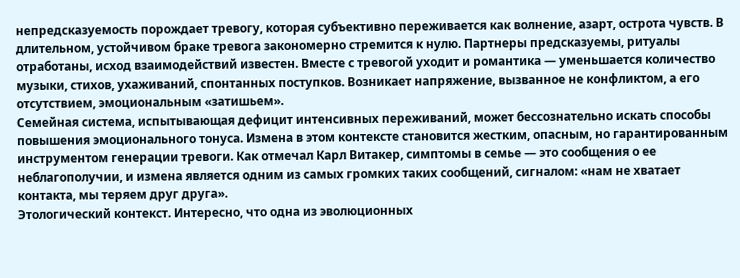непредсказуемость порождает тревогу, которая субъективно переживается как волнение, азарт, острота чувств. В длительном, устойчивом браке тревога закономерно стремится к нулю. Партнеры предсказуемы, ритуалы отработаны, исход взаимодействий известен. Вместе с тревогой уходит и романтика — уменьшается количество музыки, стихов, ухаживаний, спонтанных поступков. Возникает напряжение, вызванное не конфликтом, а его отсутствием, эмоциональным «затишьем».
Семейная система, испытывающая дефицит интенсивных переживаний, может бессознательно искать способы повышения эмоционального тонуса. Измена в этом контексте становится жестким, опасным, но гарантированным инструментом генерации тревоги. Как отмечал Карл Витакер, симптомы в семье — это сообщения о ее неблагополучии, и измена является одним из самых громких таких сообщений, сигналом: «нам не хватает контакта, мы теряем друг друга».
Этологический контекст. Интересно, что одна из эволюционных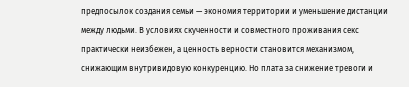предпосылок создания семьи — экономия территории и уменьшение дистанции между людьми. В условиях скученности и совместного проживания секс практически неизбежен, а ценность верности становится механизмом, снижающим внутривидовую конкуренцию. Но плата за снижение тревоги и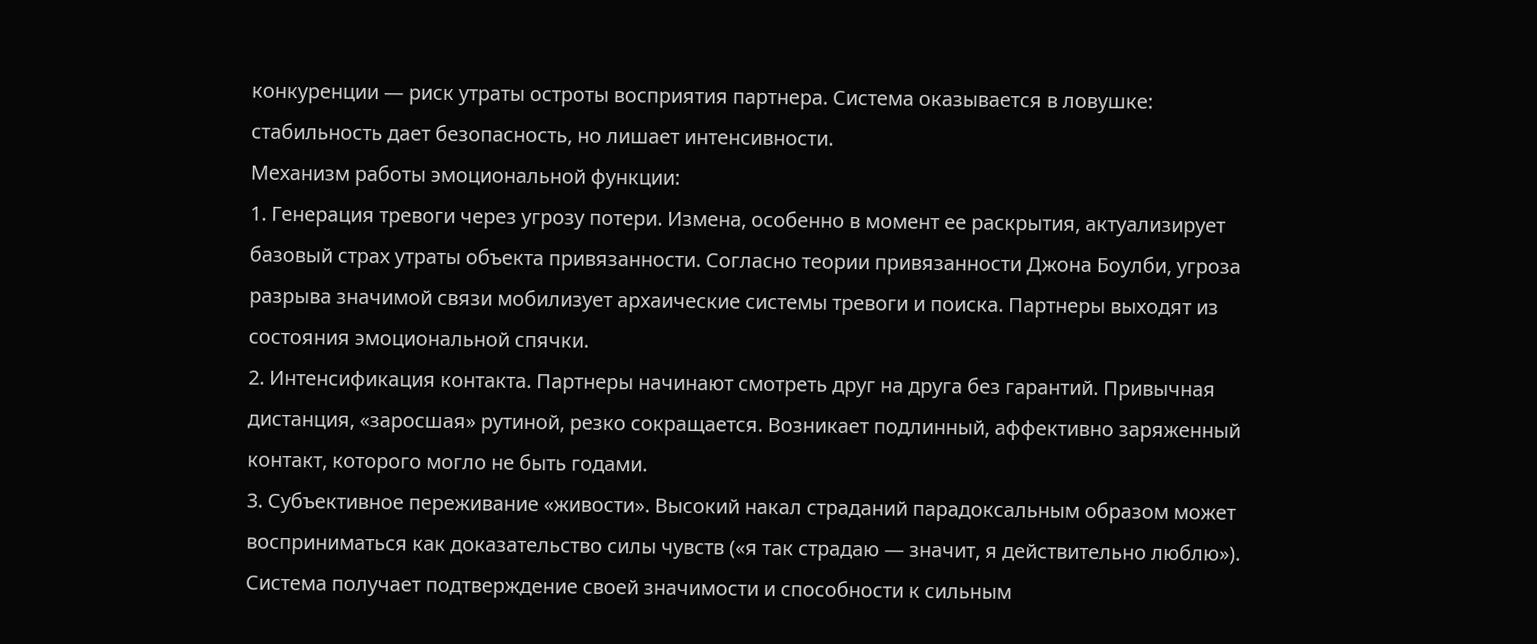конкуренции — риск утраты остроты восприятия партнера. Система оказывается в ловушке: стабильность дает безопасность, но лишает интенсивности.
Механизм работы эмоциональной функции:
1. Генерация тревоги через угрозу потери. Измена, особенно в момент ее раскрытия, актуализирует базовый страх утраты объекта привязанности. Согласно теории привязанности Джона Боулби, угроза разрыва значимой связи мобилизует архаические системы тревоги и поиска. Партнеры выходят из состояния эмоциональной спячки.
2. Интенсификация контакта. Партнеры начинают смотреть друг на друга без гарантий. Привычная дистанция, «заросшая» рутиной, резко сокращается. Возникает подлинный, аффективно заряженный контакт, которого могло не быть годами.
3. Субъективное переживание «живости». Высокий накал страданий парадоксальным образом может восприниматься как доказательство силы чувств («я так страдаю — значит, я действительно люблю»). Система получает подтверждение своей значимости и способности к сильным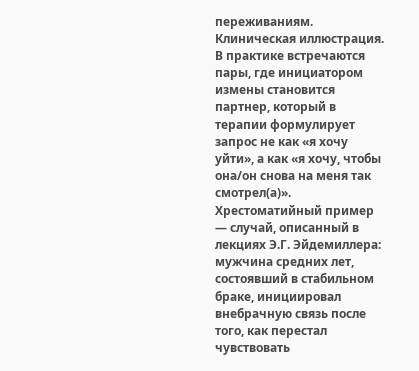переживаниям.
Клиническая иллюстрация. В практике встречаются пары, где инициатором измены становится партнер, который в терапии формулирует запрос не как «я хочу уйти», а как «я хочу, чтобы она/он снова на меня так смотрел(а)». Хрестоматийный пример — случай, описанный в лекциях Э.Г. Эйдемиллера: мужчина средних лет, состоявший в стабильном браке, инициировал внебрачную связь после того, как перестал чувствовать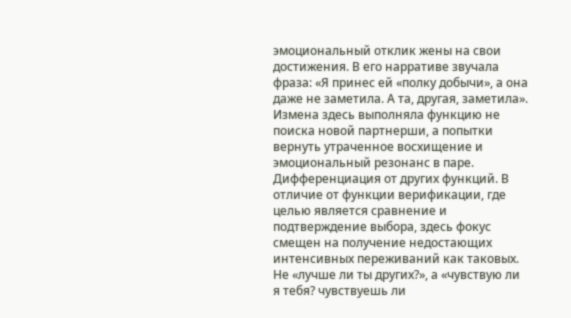эмоциональный отклик жены на свои достижения. В его нарративе звучала фраза: «Я принес ей «полку добычи», а она даже не заметила. А та, другая, заметила». Измена здесь выполняла функцию не поиска новой партнерши, а попытки вернуть утраченное восхищение и эмоциональный резонанс в паре.
Дифференциация от других функций. В отличие от функции верификации, где целью является сравнение и подтверждение выбора, здесь фокус смещен на получение недостающих интенсивных переживаний как таковых. Не «лучше ли ты других?», а «чувствую ли я тебя? чувствуешь ли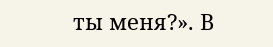ты меня?». В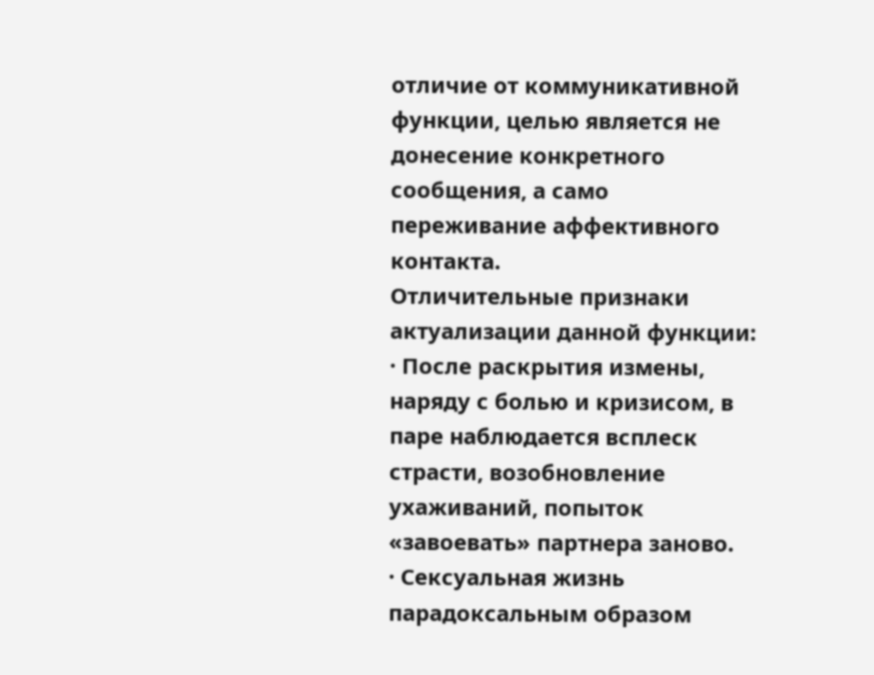отличие от коммуникативной функции, целью является не донесение конкретного сообщения, а само переживание аффективного контакта.
Отличительные признаки актуализации данной функции:
· После раскрытия измены, наряду с болью и кризисом, в паре наблюдается всплеск страсти, возобновление ухаживаний, попыток «завоевать» партнера заново.
· Сексуальная жизнь парадоксальным образом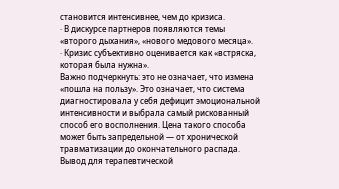становится интенсивнее, чем до кризиса.
· В дискурсе партнеров появляются темы «второго дыхания», «нового медового месяца».
· Кризис субъективно оценивается как «встряска, которая была нужна».
Важно подчеркнуть: это не означает, что измена «пошла на пользу». Это означает, что система диагностировала у себя дефицит эмоциональной интенсивности и выбрала самый рискованный способ его восполнения. Цена такого способа может быть запредельной — от хронической травматизации до окончательного распада.
Вывод для терапевтической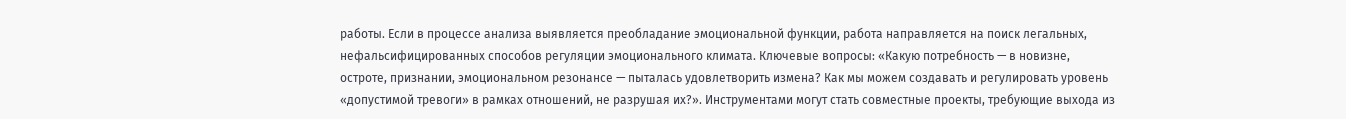работы. Если в процессе анализа выявляется преобладание эмоциональной функции, работа направляется на поиск легальных, нефальсифицированных способов регуляции эмоционального климата. Ключевые вопросы: «Какую потребность — в новизне, остроте, признании, эмоциональном резонансе — пыталась удовлетворить измена? Как мы можем создавать и регулировать уровень «допустимой тревоги» в рамках отношений, не разрушая их?». Инструментами могут стать совместные проекты, требующие выхода из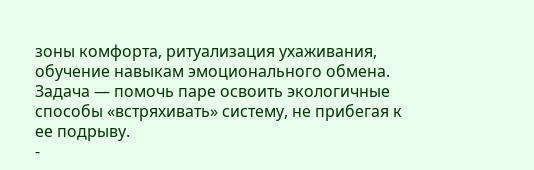зоны комфорта, ритуализация ухаживания, обучение навыкам эмоционального обмена. Задача — помочь паре освоить экологичные способы «встряхивать» систему, не прибегая к ее подрыву.
-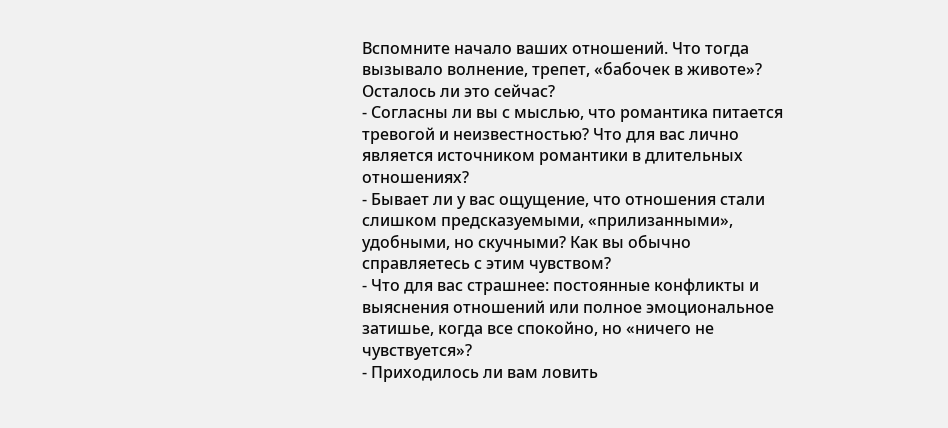Вспомните начало ваших отношений. Что тогда вызывало волнение, трепет, «бабочек в животе»? Осталось ли это сейчас?
- Согласны ли вы с мыслью, что романтика питается тревогой и неизвестностью? Что для вас лично является источником романтики в длительных отношениях?
- Бывает ли у вас ощущение, что отношения стали слишком предсказуемыми, «прилизанными», удобными, но скучными? Как вы обычно справляетесь с этим чувством?
- Что для вас страшнее: постоянные конфликты и выяснения отношений или полное эмоциональное затишье, когда все спокойно, но «ничего не чувствуется»?
- Приходилось ли вам ловить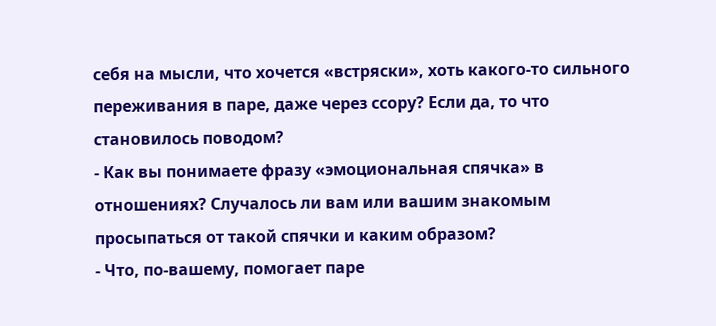себя на мысли, что хочется «встряски», хоть какого-то сильного переживания в паре, даже через ссору? Если да, то что становилось поводом?
- Как вы понимаете фразу «эмоциональная спячка» в отношениях? Случалось ли вам или вашим знакомым просыпаться от такой спячки и каким образом?
- Что, по-вашему, помогает паре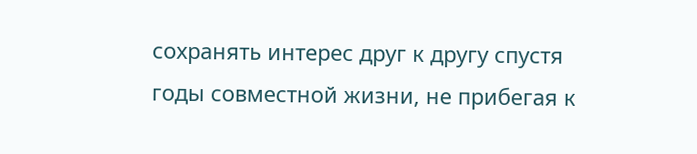сохранять интерес друг к другу спустя годы совместной жизни, не прибегая к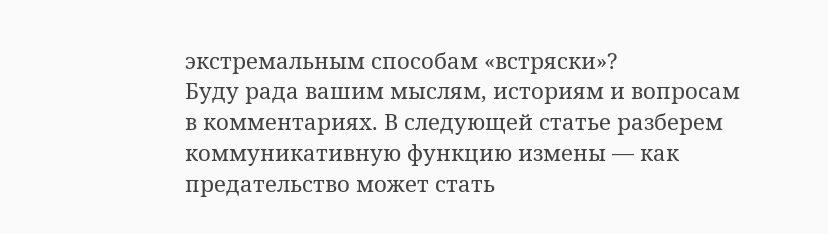экстремальным способам «встряски»?
Буду рада вашим мыслям, историям и вопросам в комментариях. В следующей статье разберем коммуникативную функцию измены — как предательство может стать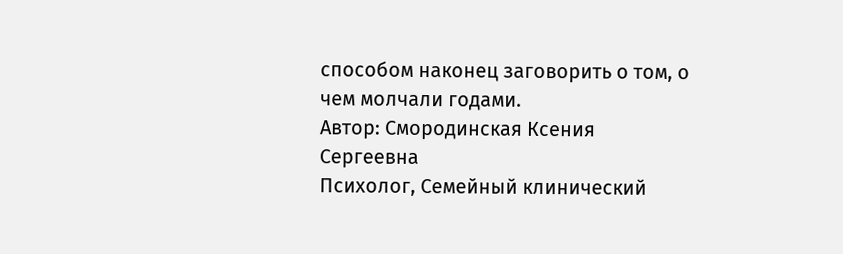способом наконец заговорить о том, о чем молчали годами.
Автор: Смородинская Ксения Сергеевна
Психолог, Семейный клинический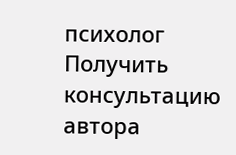психолог
Получить консультацию автора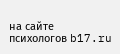на сайте психологов b17.ru